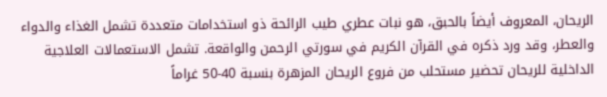الريحان، المعروف أيضاً بالحبق، هو نبات عطري طيب الرائحة ذو استخدامات متعددة تشمل الغذاء والدواء والعطر، وقد ورد ذكره في القرآن الكريم في سورتي الرحمن والواقعة. تشمل الاستعمالات العلاجية الداخلية للريحان تحضير مستحلب من فروع الريحان المزهرة بنسبة 40-50 غراماً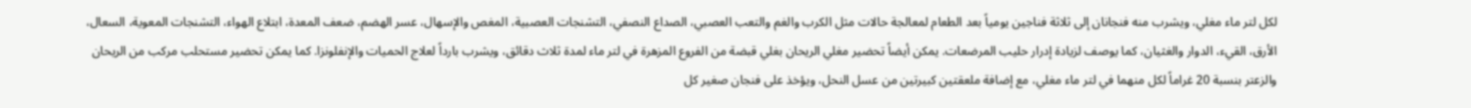لكل لتر ماء مغلي، ويشرب منه فنجانان إلى ثلاثة فناجين يومياً بعد الطعام لمعالجة حالات مثل الكرب والغم والتعب العصبي، الصداع النصفي، التشنجات العصبية، المغص والإسهال، عسر الهضم، ضعف المعدة، ابتلاع الهواء، التشنجات المعوية، السعال، الأرق، القيء، الدوار والغثيان، كما يوصف لزيادة إدرار حليب المرضعات. يمكن أيضاً تحضير مغلي الريحان بغلي قبضة من الفروع المزهرة في لتر ماء لمدة ثلاث دقائق، ويشرب بارداً لعلاج الحميات والإنفلونزا. كما يمكن تحضير مستحلب مركب من الريحان والزعتر بنسبة 20 غراماً لكل منهما في لتر ماء مغلي، مع إضافة ملعقتين كبيرتين من عسل النحل، ويؤخذ على فنجان صغير كل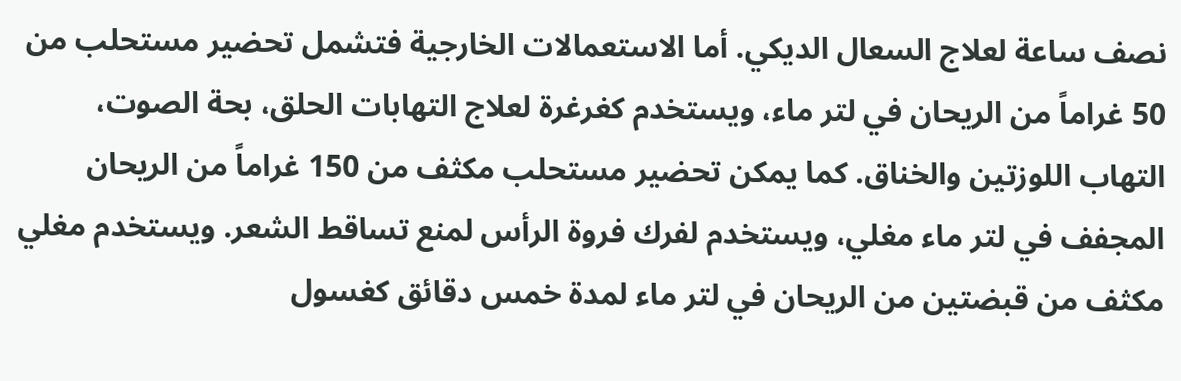نصف ساعة لعلاج السعال الديكي. أما الاستعمالات الخارجية فتشمل تحضير مستحلب من 50 غراماً من الريحان في لتر ماء، ويستخدم كغرغرة لعلاج التهابات الحلق، بحة الصوت، التهاب اللوزتين والخناق. كما يمكن تحضير مستحلب مكثف من 150 غراماً من الريحان المجفف في لتر ماء مغلي، ويستخدم لفرك فروة الرأس لمنع تساقط الشعر. ويستخدم مغلي مكثف من قبضتين من الريحان في لتر ماء لمدة خمس دقائق كغسول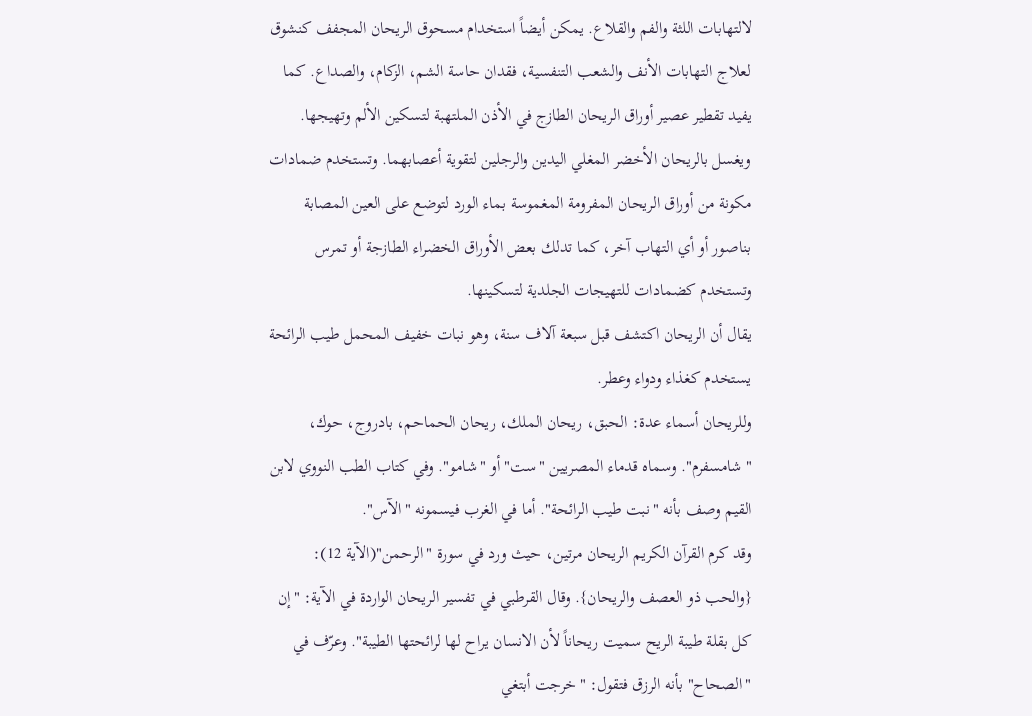لالتهابات اللثة والفم والقلاع. يمكن أيضاً استخدام مسحوق الريحان المجفف كنشوق لعلاج التهابات الأنف والشعب التنفسية، فقدان حاسة الشم، الزكام، والصداع. كما يفيد تقطير عصير أوراق الريحان الطازج في الأذن الملتهبة لتسكين الألم وتهيجها. ويغسل بالريحان الأخضر المغلي اليدين والرجلين لتقوية أعصابهما. وتستخدم ضمادات مكونة من أوراق الريحان المفرومة المغموسة بماء الورد لتوضع على العين المصابة بناصور أو أي التهاب آخر، كما تدلك بعض الأوراق الخضراء الطازجة أو تمرس وتستخدم كضمادات للتهيجات الجلدية لتسكينها.
يقال أن الريحان اكتشف قبل سبعة آلاف سنة، وهو نبات خفيف المحمل طيب الرائحة يستخدم كغذاء ودواء وعطر.
وللريحان أسماء عدة: الحبق، ريحان الملك، ريحان الحماحم، بادروج، حوك، "شامسفرم". وسماه قدماء المصريين "ست" أو "شامو". وفي كتاب الطب النووي لابن القيم وصف بأنه "نبت طيب الرائحة". أما في الغرب فيسمونه "الآس".
وقد كرم القرآن الكريم الريحان مرتين، حيث ورد في سورة "الرحمن"(الآية 12): {والحب ذو العصف والريحان}. وقال القرطبي في تفسير الريحان الواردة في الآية: "إن كل بقلة طيبة الريح سميت ريحاناً لأن الانسان يراح لها لرائحتها الطيبة". وعرّف في "الصحاح" بأنه الرزق فتقول: "خرجت أبتغي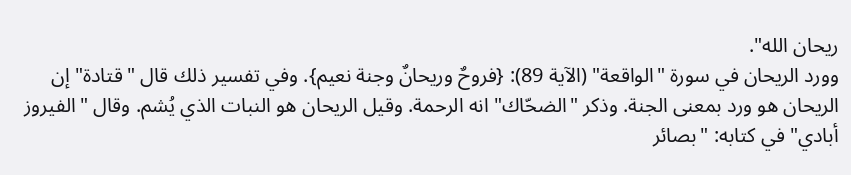ريحان الله".
وورد الريحان في سورة "الواقعة" (الآية 89): {فروحٌ وريحانٌ وجنة نعيم}. وفي تفسير ذلك قال "قتادة" إن الريحان هو ورد بمعنى الجنة. وذكر "الضحّاك" انه الرحمة. وقيل الريحان هو النبات الذي يُشم. وقال "الفيروز أبادي" في كتابه: "بصائر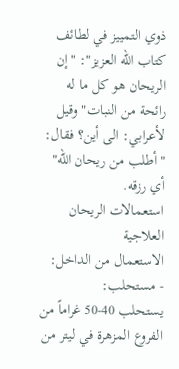ذوي التمييز في لطائف كتاب الله العزيز": "إن الريحان هو كل ما له رائحة من النبات" وقيل لأعرابي: الى أين؟ فقال: "أطلب من ريحان الله" أي رزقه.
استعمالات الريحان العلاجية
الاستعمال من الداخل:
- مستحلب:
يستحلب 40-50 غراماً من الفروع المزهرة في ليتر من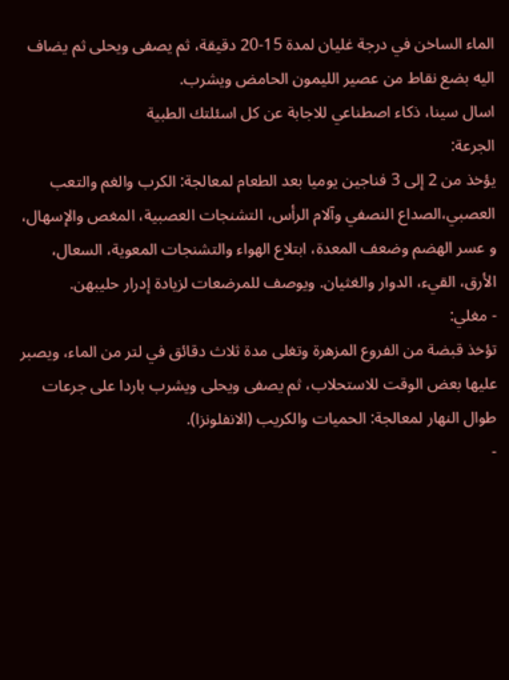الماء الساخن في درجة غليان لمدة 15-20 دقيقة، ثم يصفى ويحلى ثم يضاف اليه بضع نقاط من عصير الليمون الحامض ويشرب.
اسال سينا، ذكاء اصطناعي للاجابة عن كل اسئلتك الطبية
الجرعة:
يؤخذ من 2 إلى 3 فناجين يوميا بعد الطعام لمعالجة: الكرب والغم والتعب العصبي،الصداع النصفي وآلام الرأس، التشنجات العصبية، المغص والإسهال، و عسر الهضم وضعف المعدة، ابتلاع الهواء والتشنجات المعوية، السعال، الأرق، القيء، الدوار والغثيان. ويوصف للمرضعات لزيادة إدرار حليبهن.
- مغلي:
تؤخذ قبضة من الفروع المزهرة وتغلى مدة ثلاث دقائق في لتر من الماء، ويصبر عليها بعض الوقت للاستحلاب، ثم يصفى ويحلى ويشرب باردا على جرعات طوال النهار لمعالجة: الحميات والكريب (الانفلونزا).
-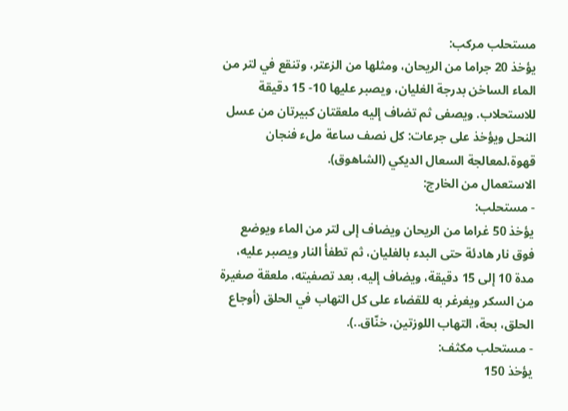مستحلب مركب:
يؤخذ 20 جراما من الريحان، ومثلها من الزعتر، وتنقع في لتر من الماء الساخن بدرجة الغليان، ويصبر عليها 10- 15 دقيقة للاستحلاب. ويصفى ثم تضاف إليه ملعقتان كبيرتان من عسل النحل ويؤخذ على جرعات: كل نصف ساعة ملء فنجان قهوة،لمعالجة السعال الديكي (الشاهوق).
الاستعمال من الخارج:
- مستحلب:
يؤخذ 50 غراما من الريحان ويضاف إلى لتر من الماء ويوضع فوق نار هادئة حتى البدء بالغليان، ثم تطفأ النار ويصبر عليه، مدة 10 إلى 15 دقيقة، ويضاف إليه، بعد تصفيته، ملعقة صغيرة من السكر ويغرغر به للقضاء على كل التهاب في الحلق (أوجاع الحلق، بحة، التهاب اللوزتين، خنّاق..).
- مستحلب مكثف:
يؤخذ 150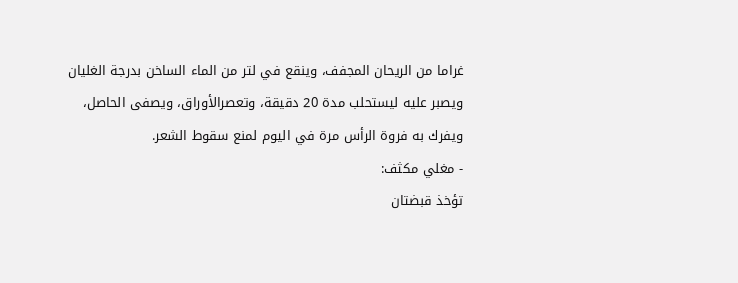غراما من الريحان المجفف، وينقع في لتر من الماء الساخن بدرجة الغليان ويصبر عليه ليستحلب مدة 20 دقيقة، وتعصرالأوراق، ويصفى الحاصل، ويفرك به فروة الرأس مرة في اليوم لمنع سقوط الشعر.
- مغلي مكثف:
تؤخذ قبضتان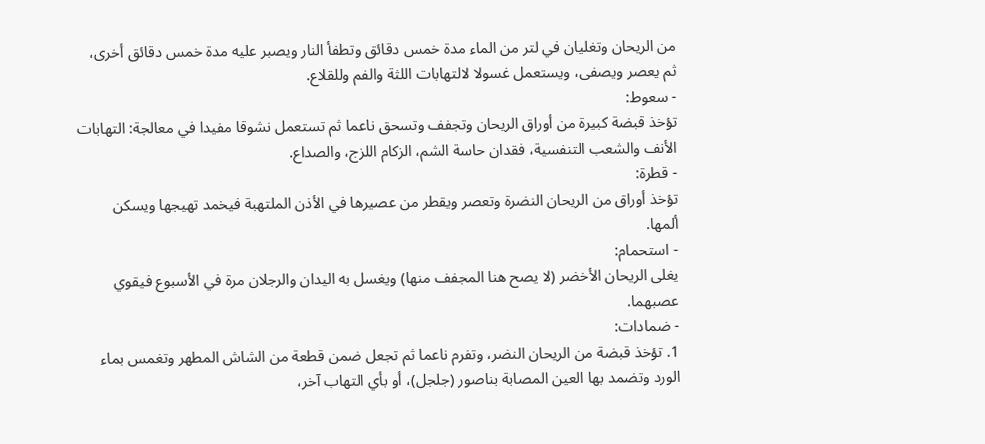من الريحان وتغليان في لتر من الماء مدة خمس دقائق وتطفأ النار ويصبر عليه مدة خمس دقائق أخرى، ثم يعصر ويصفى، ويستعمل غسولا لالتهابات اللثة والفم وللقلاع.
- سعوط:
تؤخذ قبضة كبيرة من أوراق الريحان وتجفف وتسحق ناعما ثم تستعمل نشوقا مفيدا في معالجة: التهابات الأنف والشعب التنفسية، فقدان حاسة الشم، الزكام اللزج، والصداع.
- قطرة:
تؤخذ أوراق من الريحان النضرة وتعصر ويقطر من عصيرها في الأذن الملتهبة فيخمد تهيجها ويسكن ألمها.
- استحمام:
يغلى الريحان الأخضر (لا يصح هنا المجفف منها) ويغسل به اليدان والرجلان مرة في الأسبوع فيقوي عصبهما.
- ضمادات:
1. تؤخذ قبضة من الريحان النضر، وتفرم ناعما ثم تجعل ضمن قطعة من الشاش المطهر وتغمس بماء الورد وتضمد بها العين المصابة بناصور (جلجل)، أو بأي التهاب آخر،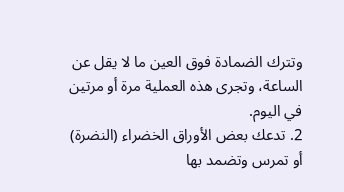وتترك الضمادة فوق العين ما لا يقل عن الساعة، وتجرى هذه العملية مرة أو مرتين في اليوم.
2. تدعك بعض الأوراق الخضراء (النضرة) أو تمرس وتضمد بها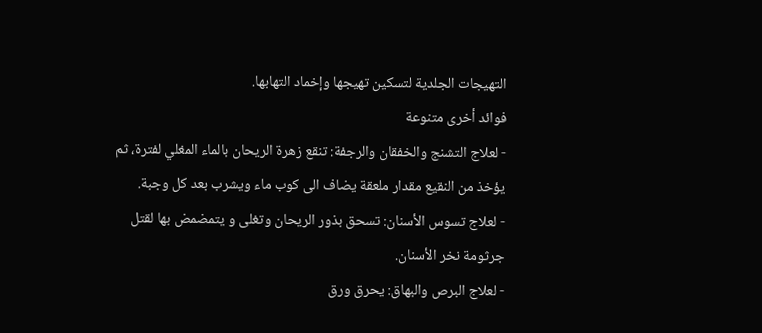التهيجات الجلدية لتسكين تهيجها وإخماد التهابها.
فوائد أخرى متنوعة
- لعلاج التشنج والخفقان والرجفة: تنقع زهرة الريحان بالماء المغلي لفترة، ثم يؤخذ من النقيع مقدار ملعقة يضاف الى كوب ماء ويشرب بعد كل وجبة.
- لعلاج تسوس الأسنان: تسحق بذور الريحان وتغلى و يتمضمض بها لقتل جرثومة نخر الأسنان.
- لعلاج البرص والبهاق: يحرق ورق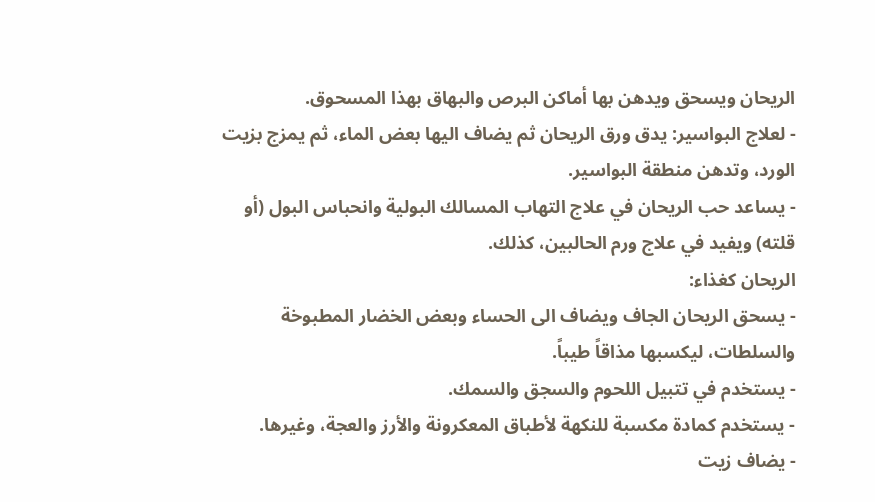الريحان ويسحق ويدهن بها أماكن البرص والبهاق بهذا المسحوق.
- لعلاج البواسير: يدق ورق الريحان ثم يضاف اليها بعض الماء، ثم يمزج بزيت الورد، وتدهن منطقة البواسير.
- يساعد حب الريحان في علاج التهاب المسالك البولية وانحباس البول (أو قلته) ويفيد في علاج ورم الحالبين، كذلك.
الريحان كغذاء:
- يسحق الريحان الجاف ويضاف الى الحساء وبعض الخضار المطبوخة والسلطات، ليكسبها مذاقاً طيباً.
- يستخدم في تتبيل اللحوم والسجق والسمك.
- يستخدم كمادة مكسبة للنكهة لأطباق المعكرونة والأرز والعجة، وغيرها.
- يضاف زيت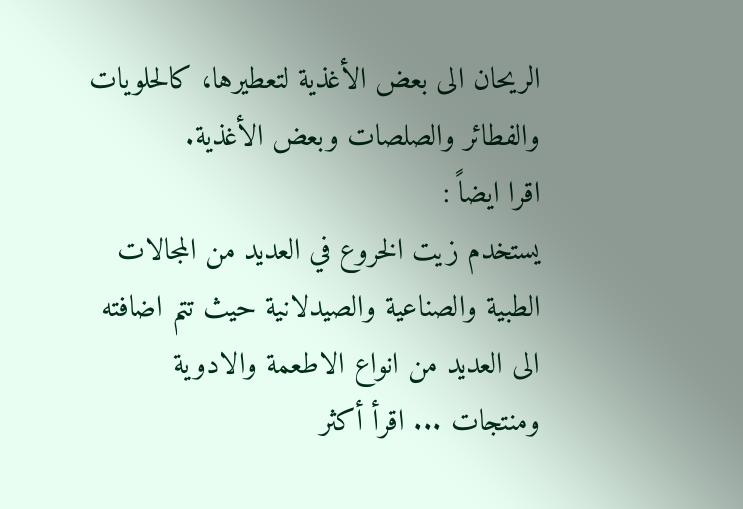الريحان الى بعض الأغذية لتعطيرها، كالحلويات والفطائر والصلصات وبعض الأغذية.
اقرا ايضاً :
يستخدم زيت الخروع في العديد من المجالات الطبية والصناعية والصيدلانية حيث تتم اضافته الى العديد من انواع الاطعمة والادوية ومنتجات ... اقرأ أكثر